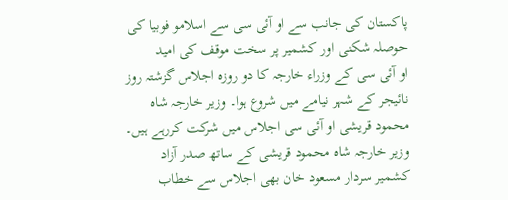پاکستان کی جانب سے او آئی سی سے اسلامو فوبیا کی حوصلہ شکنی اور کشمیر پر سخت موقف کی امید
او آئی سی کے وزراء خارجہ کا دو روزہ اجلاس گزشتہ روز نائیجر کے شہر نیامے میں شروع ہوا۔ وزیر خارجہ شاہ محمود قریشی او آئی سی اجلاس میں شرکت کررہے ہیں۔ وزیر خارجہ شاہ محمود قریشی کے ساتھ صدر آزاد کشمیر سردار مسعود خان بھی اجلاس سے خطاب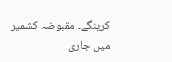کرینگے۔ مقبوضہ کشمیر میں جاری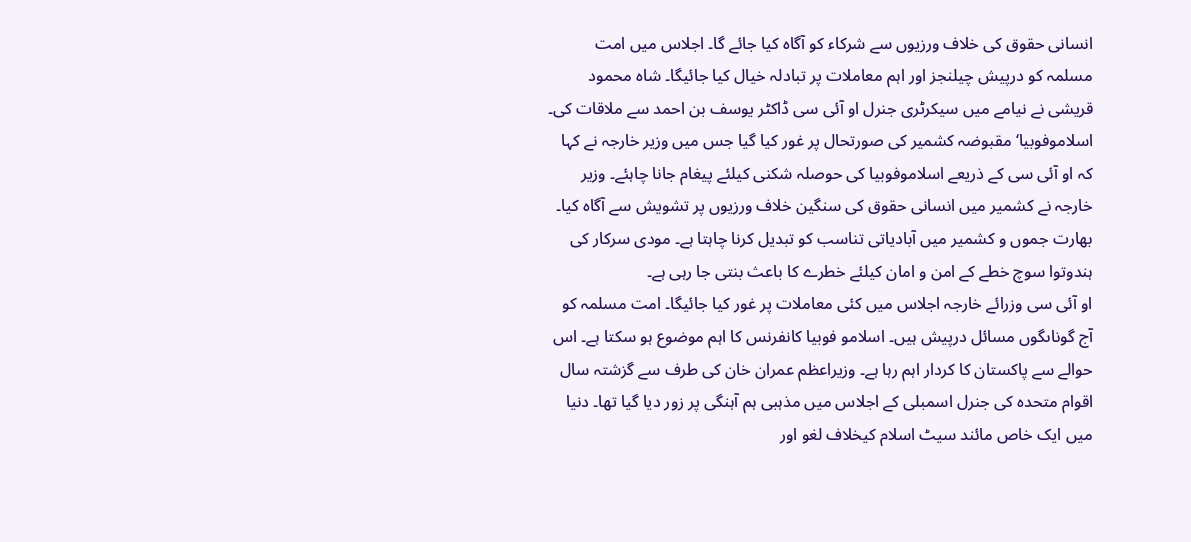انسانی حقوق کی خلاف ورزیوں سے شرکاء کو آگاہ کیا جائے گا۔ اجلاس میں امت مسلمہ کو درپیش چیلنجز اور اہم معاملات پر تبادلہ خیال کیا جائیگا۔ شاہ محمود قریشی نے نیامے میں سیکرٹری جنرل او آئی سی ڈاکٹر یوسف بن احمد سے ملاقات کی۔ اسلاموفوبیا‘ مقبوضہ کشمیر کی صورتحال پر غور کیا گیا جس میں وزیر خارجہ نے کہا کہ او آئی سی کے ذریعے اسلاموفوبیا کی حوصلہ شکنی کیلئے پیغام جانا چاہئے۔ وزیر خارجہ نے کشمیر میں انسانی حقوق کی سنگین خلاف ورزیوں پر تشویش سے آگاہ کیا۔ بھارت جموں و کشمیر میں آبادیاتی تناسب کو تبدیل کرنا چاہتا ہے۔ مودی سرکار کی ہندوتوا سوچ خطے کے امن و امان کیلئے خطرے کا باعث بنتی جا رہی ہے۔
او آئی سی وزرائے خارجہ اجلاس میں کئی معاملات پر غور کیا جائیگا۔ امت مسلمہ کو آج گوناںگوں مسائل درپیش ہیں۔ اسلامو فوبیا کانفرنس کا اہم موضوع ہو سکتا ہے۔ اس حوالے سے پاکستان کا کردار اہم رہا ہے۔ وزیراعظم عمران خان کی طرف سے گزشتہ سال اقوام متحدہ کی جنرل اسمبلی کے اجلاس میں مذہبی ہم آہنگی پر زور دیا گیا تھا۔ دنیا میں ایک خاص مائند سیٹ اسلام کیخلاف لغو اور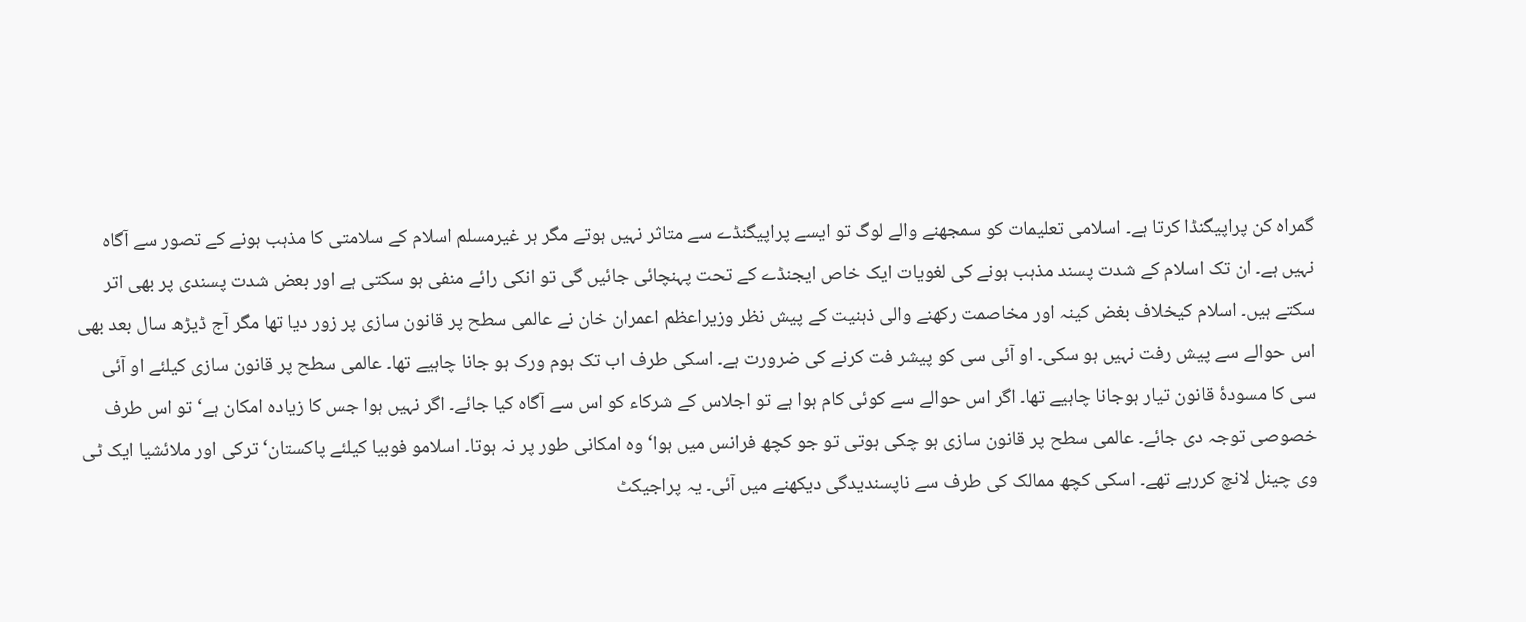گمراہ کن پراپیگنڈا کرتا ہے۔ اسلامی تعلیمات کو سمجھنے والے لوگ تو ایسے پراپیگنڈے سے متاثر نہیں ہوتے مگر ہر غیرمسلم اسلام کے سلامتی کا مذہب ہونے کے تصور سے آگاہ نہیں ہے۔ ان تک اسلام کے شدت پسند مذہب ہونے کی لغویات ایک خاص ایجنڈے کے تحت پہنچائی جائیں گی تو انکی رائے منفی ہو سکتی ہے اور بعض شدت پسندی پر بھی اتر سکتے ہیں۔ اسلام کیخلاف بغض کینہ اور مخاصمت رکھنے والی ذہنیت کے پیش نظر وزیراعظم اعمران خان نے عالمی سطح پر قانون سازی پر زور دیا تھا مگر آج ڈیڑھ سال بعد بھی اس حوالے سے پیش رفت نہیں ہو سکی۔ او آئی سی کو پیشر فت کرنے کی ضرورت ہے۔ اسکی طرف اب تک ہوم ورک ہو جانا چاہیے تھا۔ عالمی سطح پر قانون سازی کیلئے او آئی سی کا مسودۂ قانون تیار ہوجانا چاہیے تھا۔ اگر اس حوالے سے کوئی کام ہوا ہے تو اجلاس کے شرکاء کو اس سے آگاہ کیا جائے۔ اگر نہیں ہوا جس کا زیادہ امکان ہے‘ تو اس طرف خصوصی توجہ دی جائے۔ عالمی سطح پر قانون سازی ہو چکی ہوتی تو جو کچھ فرانس میں ہوا‘ وہ امکانی طور پر نہ ہوتا۔ اسلامو فوبیا کیلئے پاکستان‘ ترکی اور ملائشیا ایک ٹی وی چینل لانچ کررہے تھے۔ اسکی کچھ ممالک کی طرف سے ناپسندیدگی دیکھنے میں آئی۔ یہ پراجیکٹ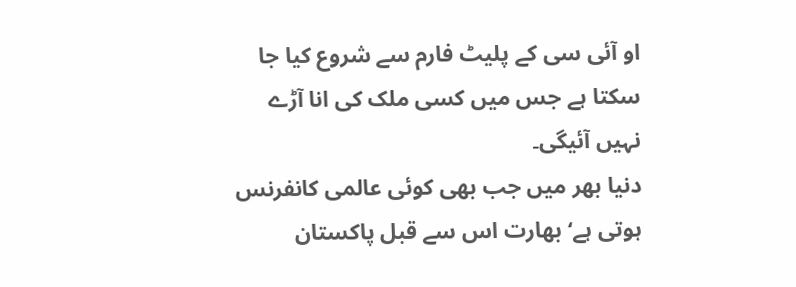او آئی سی کے پلیٹ فارم سے شروع کیا جا سکتا ہے جس میں کسی ملک کی انا آڑے نہیں آئیگی۔
دنیا بھر میں جب بھی کوئی عالمی کانفرنس ہوتی ہے‘ بھارت اس سے قبل پاکستان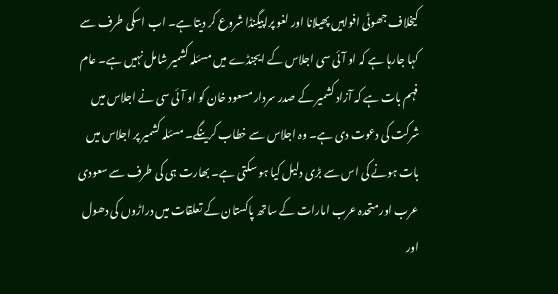کیخلاف جھوٹی افواہیں پھیلانا اور لغو پراپیگنڈا شروع کر دیتا ہے۔ اب اسکی طرف سے کہا جارہا ہے کہ او آئی سی اجلاس کے ایجنڈے میں مسئلہ کشمیر شامل نہیں ہے۔ عام فہم بات ہے کہ آزاد کشمیر کے صدر سردار مسعود خان کو او آئی سی نے اجلاس میں شرکت کی دعوت دی ہے۔ وہ اجلاس سے خطاب کرینگے۔ مسئلہ کشمیر پر اجلاس میں بات ہونے کی اس سے بڑی دلیل کیا ہو سکتی ہے۔ بھارت ہی کی طرف سے سعودی عرب اور متحدہ عرب امارات کے ساتھ پاکستان کے تعلقات میں دراڑوں کی دھول اور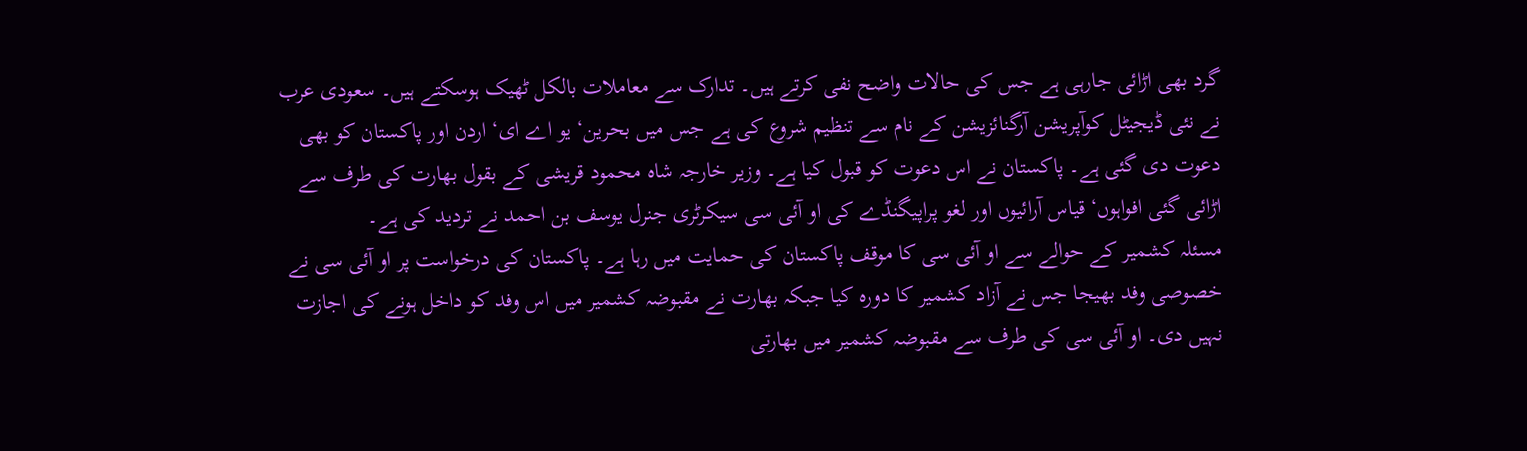گرد بھی اڑائی جارہی ہے جس کی حالات واضح نفی کرتے ہیں۔ تدارک سے معاملات بالکل ٹھیک ہوسکتے ہیں۔ سعودی عرب نے نئی ڈیجیٹل کوآپریشن آرگنائزیشن کے نام سے تنظیم شروع کی ہے جس میں بحرین‘ یو اے ای‘ اردن اور پاکستان کو بھی دعوت دی گئی ہے۔ پاکستان نے اس دعوت کو قبول کیا ہے۔ وزیر خارجہ شاہ محمود قریشی کے بقول بھارت کی طرف سے اڑائی گئی افواہوں‘ قیاس آرائیوں اور لغو پراپیگنڈے کی او آئی سی سیکرٹری جنرل یوسف بن احمد نے تردید کی ہے۔
مسئلہ کشمیر کے حوالے سے او آئی سی کا موقف پاکستان کی حمایت میں رہا ہے۔ پاکستان کی درخواست پر او آئی سی نے خصوصی وفد بھیجا جس نے آزاد کشمیر کا دورہ کیا جبکہ بھارت نے مقبوضہ کشمیر میں اس وفد کو داخل ہونے کی اجازت نہیں دی۔ او آئی سی کی طرف سے مقبوضہ کشمیر میں بھارتی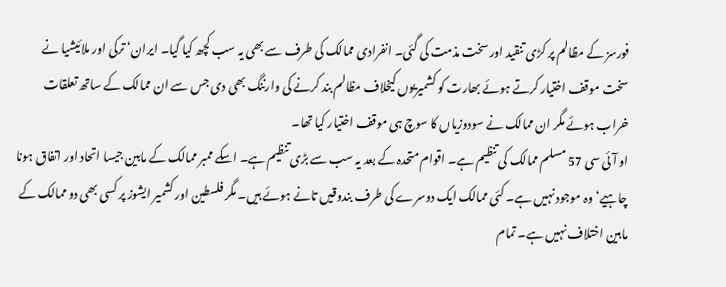فورسز کے مظالم پر کڑی تنقید اور سخت مذمت کی گئی۔ انفرادی ممالک کی طرف سے بھی یہ سب کچھ کیا گیا۔ ایران‘ ترکی اور ملائیشیا نے سخت موقف اختیار کرتے ہوئے بھارت کو کشمیریوں کیخلاف مظالم بند کرنے کی وارننگ بھی دی جس سے ان ممالک کے ساتھ تعلقات خراب ہوئے مگر ان ممالک نے سودوزیاں کا سوچ ہی موقف اختیار کیا تھا۔
او آئی سی 57 مسلم ممالک کی تنظیم ہے۔ اقوام متحدہ کے بعد یہ سب سے بڑی تنظیم ہے۔ اسکے ممبر ممالک کے مابین جیسا اتحاد اور اتفاق ہونا چاہیے‘ وہ موجود نہیں ہے۔ کئی ممالک ایک دوسرے کی طرف بندوقیں تانے ہوئے ہیں۔ مگر فلسطین اور کشمیر ایشوز پر کسی بھی دو ممالک کے مابین اختلاف نہیں ہے۔ تمام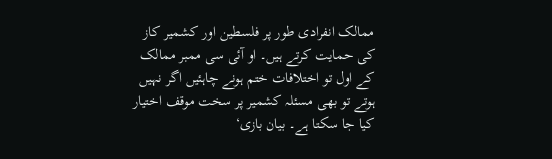ممالک انفرادی طور پر فلسطین اور کشمیر کاز کی حمایت کرتے ہیں۔ او آئی سی ممبر ممالک کے اول تو اختلافات ختم ہونے چاہئیں اگر نہیں ہوتے تو بھی مسئلہ کشمیر پر سخت موقف اختیار کیا جا سکتا ہے۔ بیان بازی‘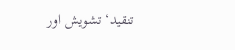تنقید‘ تشویش اور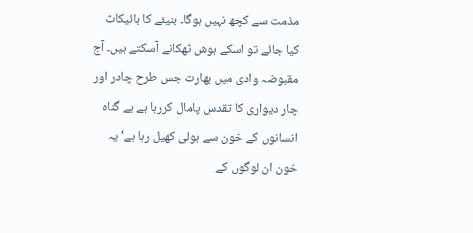مذمت سے کچھ نہیں ہوگا۔ بنیئے کا بائیکاٹ کیا جائے تو اسکے ہوش ٹھکانے آسکتے ہیں۔ آج مقبوضہ وادی میں بھارت جس طرح چادر اور چار دیواری کا تقدس پامال کررہا ہے بے گناہ انسانوں کے خون سے ہولی کھیل رہا ہے‘ یہ خون ان لوگوں کے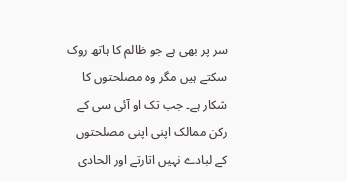سر پر بھی ہے جو ظالم کا ہاتھ روک سکتے ہیں مگر وہ مصلحتوں کا شکار ہے۔ جب تک او آئی سی کے رکن ممالک اپنی اپنی مصلحتوں کے لبادے نہیں اتارتے اور الحادی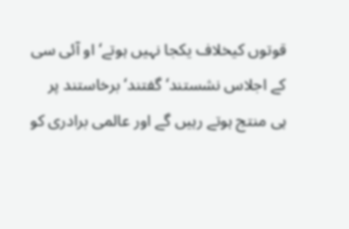قوتوں کیخلاف یکجا نہیں ہوتے‘ او آئی سی کے اجلاس نشستند‘ گفتند‘ برخاستند پر ہی منتج ہوتے رہیں گے اور عالمی برادری کو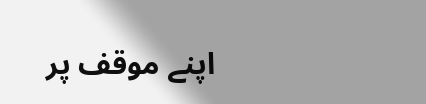اپنے موقف پر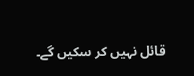قائل نہیں کر سکیں گے۔